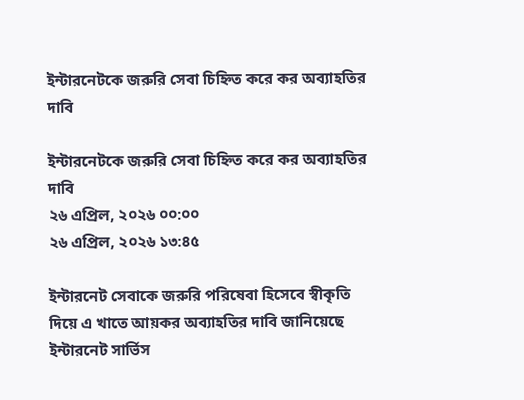ইন্টারনেটকে জরুরি সেবা চিহ্নিত করে কর অব্যাহতির দাবি

ইন্টারনেটকে জরুরি সেবা চিহ্নিত করে কর অব্যাহতির দাবি
২৬ এপ্রিল, ২০২৬ ০০:০০
২৬ এপ্রিল, ২০২৬ ১৩:৪৫

ইন্টারনেট সেবাকে জরুরি পরিষেবা হিসেবে স্বীকৃতি দিয়ে এ খাতে আয়কর অব্যাহতির দাবি জানিয়েছে ইন্টারনেট সার্ভিস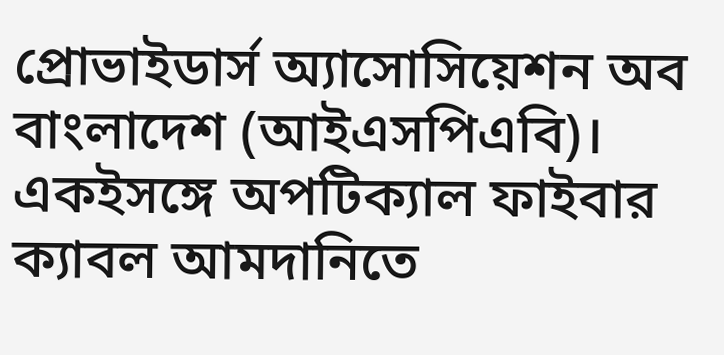প্রোভাইডার্স অ্যাসোসিয়েশন অব বাংলাদেশ (আইএসপিএবি)। একইসঙ্গে অপটিক্যাল ফাইবার ক্যাবল আমদানিতে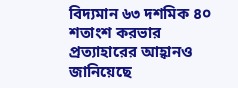বিদ্যমান ৬৩ দশমিক ৪০ শতাংশ করভার প্রত্যাহারের আহ্বানও জানিয়েছে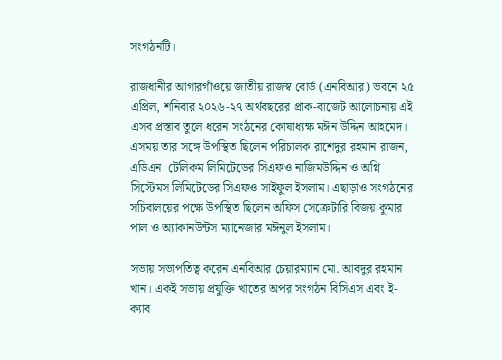সংগঠনটি।

রাজধানীর আগারগাঁওয়ে জাতীয় রাজস্ব বোর্ড (এনবিআর) ভবনে ২৫ এপ্রিল, শনিবার ২০২৬-২৭ অর্থবছরের প্রাক-বাজেট আলোচনায় এই এসব প্রস্তাব তুলে ধরেন সংঠনের কোষাধ্যক্ষ মঈন উদ্দিন আহমেদ। এসময় তার সঙ্গে উপস্থিত ছিলেন পরিচালক রাশেদুর রহমান রাজন, এডিএন  টেলিকম লিমিটেডের সিএফও নাজিমউদ্দিন ও অগ্নি সিস্টেমস লিমিটেডের সিএফও সাইফুল ইসলাম। এছাড়াও সংগঠনের সচিবালয়ের পক্ষে উপস্থিত ছিলেন অফিস সেক্রেটারি বিজয় কুমার পাল ও অ্যাকানউন্টস ম্যানেজার মঈনুল ইসলাম।

সভায় সভাপতিত্ব করেন এনবিআর চেয়ারম্যান মো. আবদুর রহমান খান। একই সভায় প্রযুক্তি খাতের অপর সংগঠন বিসিএস এবং ই-ক্যাব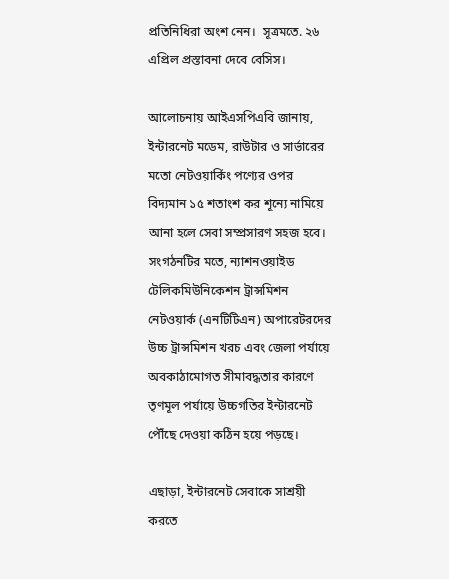প্রতিনিধিরা অংশ নেন।  সূত্রমতে. ২৬ এপ্রিল প্রস্তাবনা দেবে বেসিস।

আলোচনায় আইএসপিএবি জানায়, ইন্টারনেট মডেম, রাউটার ও সার্ভারের মতো নেটওয়ার্কিং পণ্যের ওপর বিদ্যমান ১৫ শতাংশ কর শূন্যে নামিয়ে আনা হলে সেবা সম্প্রসারণ সহজ হবে। সংগঠনটির মতে, ন্যাশনওয়াইড টেলিকমিউনিকেশন ট্রান্সমিশন নেটওয়ার্ক (এনটিটিএন) অপারেটরদের উচ্চ ট্রান্সমিশন খরচ এবং জেলা পর্যায়ে অবকাঠামোগত সীমাবদ্ধতার কারণে তৃণমূল পর্যায়ে উচ্চগতির ইন্টারনেট পৌঁছে দেওয়া কঠিন হয়ে পড়ছে।

এছাড়া, ইন্টারনেট সেবাকে সাশ্রয়ী করতে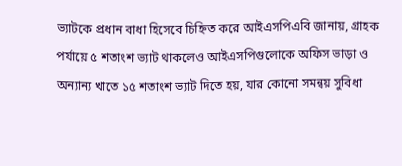ভ্যাটকে প্রধান বাধা হিসেবে চিহ্নিত করে আইএসপিএবি জানায়, গ্রাহক পর্যায়ে ৫ শতাংশ ভ্যাট থাকলেও আইএসপিগুলোকে অফিস ভাড়া ও অন্যান্য খাতে ১৫ শতাংশ ভ্যাট দিতে হয়, যার কোনো সমন্বয় সুবিধা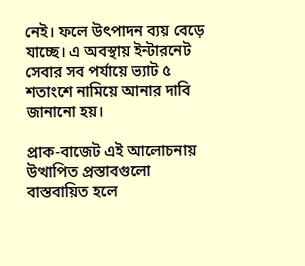নেই। ফলে উৎপাদন ব্যয় বেড়ে যাচ্ছে। এ অবস্থায় ইন্টারনেট সেবার সব পর্যায়ে ভ্যাট ৫ শতাংশে নামিয়ে আনার দাবি জানানো হয়।

প্রাক-বাজেট এই আলোচনায় উত্থাপিত প্রস্তাবগুলো বাস্তবায়িত হলে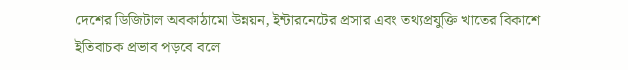দেশের ডিজিটাল অবকাঠামো উন্নয়ন, ইন্টারনেটের প্রসার এবং তথ্যপ্রযুক্তি খাতের বিকাশে ইতিবাচক প্রভাব পড়বে বলে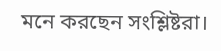মনে করছেন সংশ্লিষ্টরা।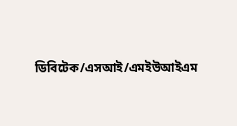ডিবিটেক/এসআই/এমইউআইএম